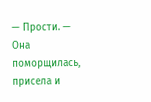— Прости. — Она поморщилась, присела и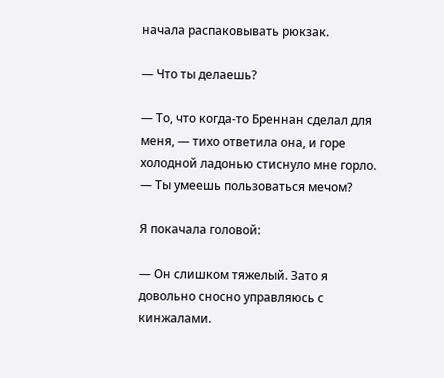начала распаковывать рюкзак.

— Что ты делаешь?

— То, что когда-то Бреннан сделал для меня, — тихо ответила она, и горе холодной ладонью стиснуло мне горло. — Ты умеешь пользоваться мечом?

Я покачала головой:

— Он слишком тяжелый. Зато я довольно сносно управляюсь с кинжалами.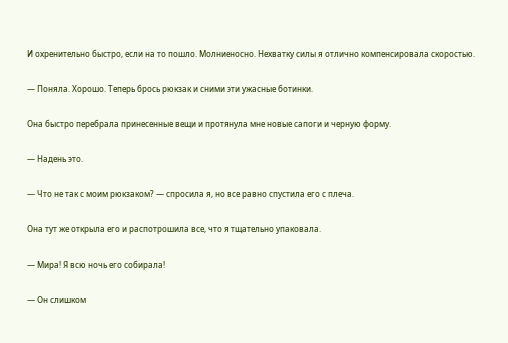И охренительно быстро, если на то пошло. Молниеносно. Нехватку силы я отлично компенсировала скоростью.

— Поняла. Хорошо. Теперь брось рюкзак и сними эти ужасные ботинки.

Она быстро перебрала принесенные вещи и протянула мне новые сапоги и черную форму.

— Надень это.

— Что не так с моим рюкзаком? — спросила я, но все равно спустила его с плеча.

Она тут же открыла его и распотрошила все, что я тщательно упаковала.

— Мира! Я всю ночь его собирала!

— Он слишком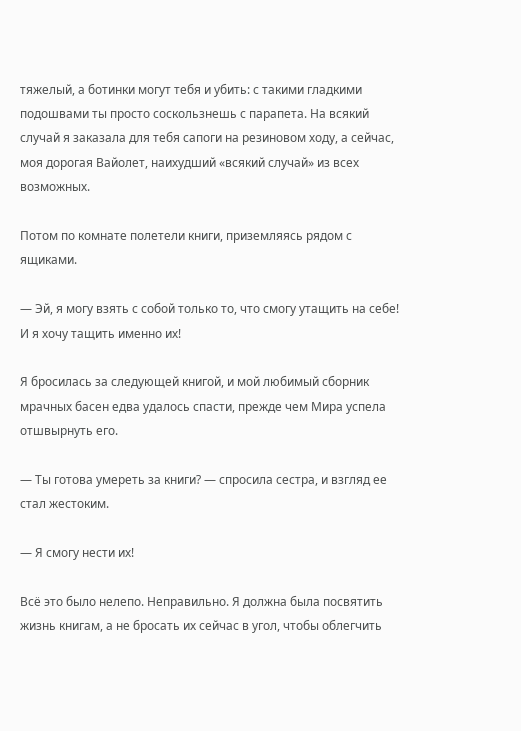тяжелый, а ботинки могут тебя и убить: с такими гладкими подошвами ты просто соскользнешь с парапета. На всякий случай я заказала для тебя сапоги на резиновом ходу, а сейчас, моя дорогая Вайолет, наихудший «всякий случай» из всех возможных.

Потом по комнате полетели книги, приземляясь рядом с ящиками.

— Эй, я могу взять с собой только то, что смогу утащить на себе! И я хочу тащить именно их!

Я бросилась за следующей книгой, и мой любимый сборник мрачных басен едва удалось спасти, прежде чем Мира успела отшвырнуть его.

— Ты готова умереть за книги? — спросила сестра, и взгляд ее стал жестоким.

— Я смогу нести их!

Всё это было нелепо. Неправильно. Я должна была посвятить жизнь книгам, а не бросать их сейчас в угол, чтобы облегчить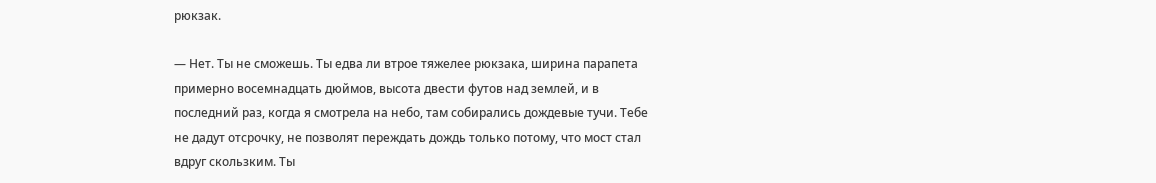рюкзак.

— Нет. Ты не сможешь. Ты едва ли втрое тяжелее рюкзака, ширина парапета примерно восемнадцать дюймов, высота двести футов над землей, и в последний раз, когда я смотрела на небо, там собирались дождевые тучи. Тебе не дадут отсрочку, не позволят переждать дождь только потому, что мост стал вдруг скользким. Ты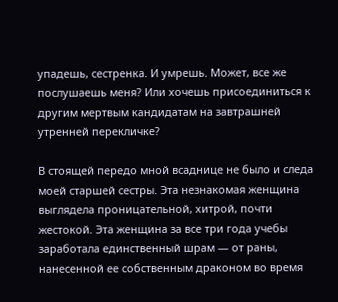упадешь, сестренка. И умрешь. Может, все же послушаешь меня? Или хочешь присоединиться к другим мертвым кандидатам на завтрашней утренней перекличке?

В стоящей передо мной всаднице не было и следа моей старшей сестры. Эта незнакомая женщина выглядела проницательной, хитрой, почти жестокой. Эта женщина за все три года учебы заработала единственный шрам — от раны, нанесенной ее собственным драконом во время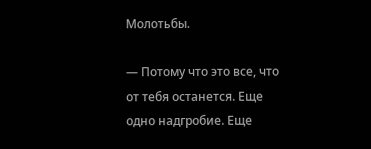Молотьбы.

— Потому что это все, что от тебя останется. Еще одно надгробие. Еще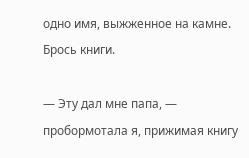одно имя, выжженное на камне. Брось книги.

— Эту дал мне папа, — пробормотала я, прижимая книгу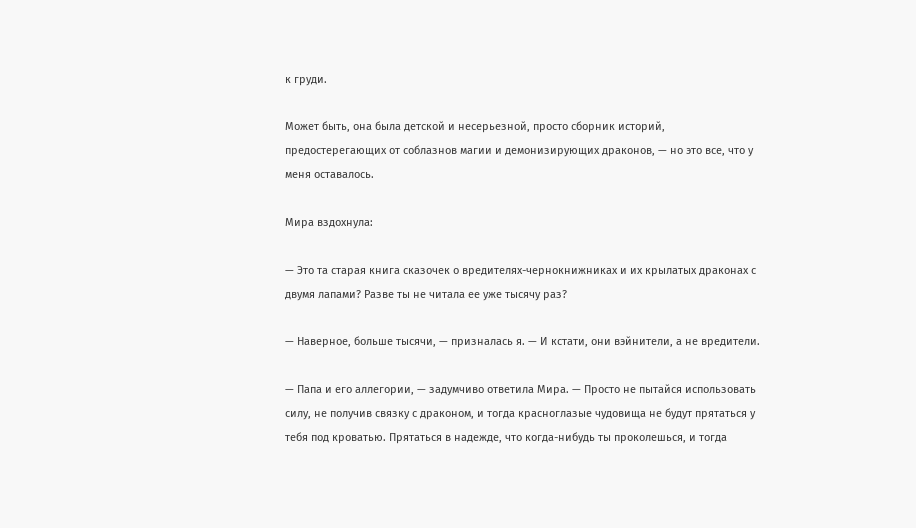к груди.

Может быть, она была детской и несерьезной, просто сборник историй, предостерегающих от соблазнов магии и демонизирующих драконов, — но это все, что у меня оставалось.

Мира вздохнула:

— Это та старая книга сказочек о вредителях-чернокнижниках и их крылатых драконах с двумя лапами? Разве ты не читала ее уже тысячу раз?

— Наверное, больше тысячи, — призналась я. — И кстати, они вэйнители, а не вредители.

— Папа и его аллегории, — задумчиво ответила Мира. — Просто не пытайся использовать силу, не получив связку с драконом, и тогда красноглазые чудовища не будут прятаться у тебя под кроватью. Прятаться в надежде, что когда-нибудь ты проколешься, и тогда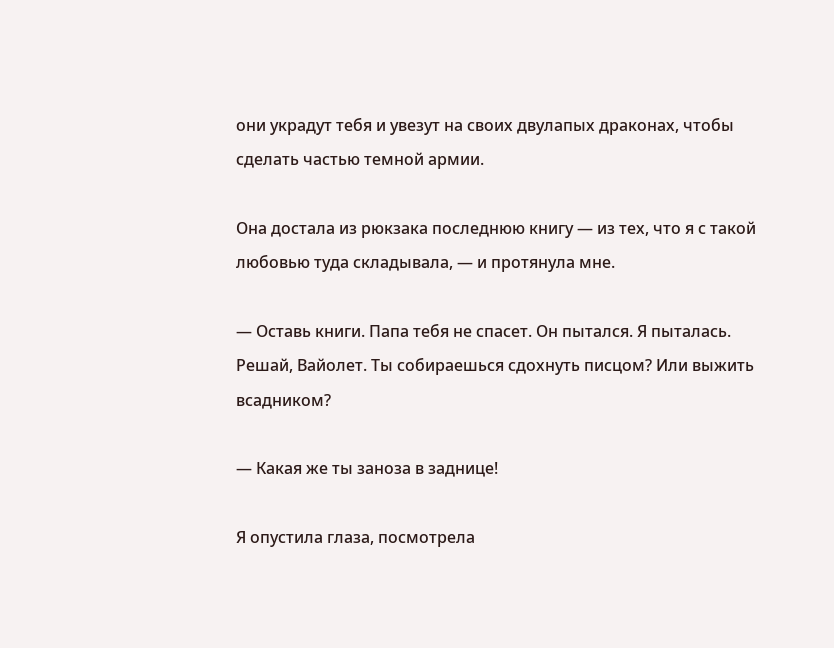они украдут тебя и увезут на своих двулапых драконах, чтобы сделать частью темной армии.

Она достала из рюкзака последнюю книгу — из тех, что я с такой любовью туда складывала, — и протянула мне.

— Оставь книги. Папа тебя не спасет. Он пытался. Я пыталась. Решай, Вайолет. Ты собираешься сдохнуть писцом? Или выжить всадником?

— Какая же ты заноза в заднице!

Я опустила глаза, посмотрела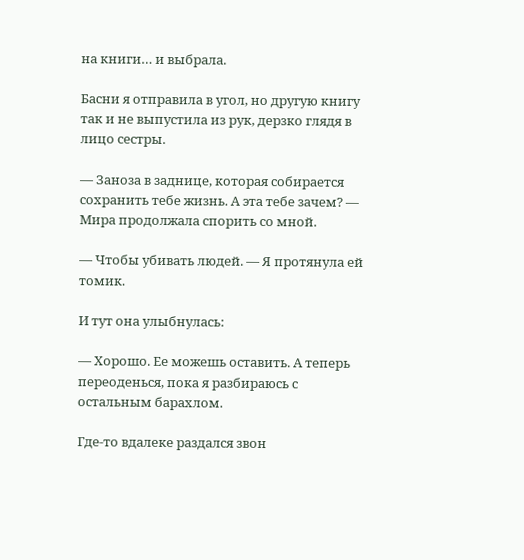на книги… и выбрала.

Басни я отправила в угол, но другую книгу так и не выпустила из рук, дерзко глядя в лицо сестры.

— Заноза в заднице, которая собирается сохранить тебе жизнь. А эта тебе зачем? — Мира продолжала спорить со мной.

— Чтобы убивать людей. — Я протянула ей томик.

И тут она улыбнулась:

— Хорошо. Ее можешь оставить. А теперь переоденься, пока я разбираюсь с остальным барахлом.

Где-то вдалеке раздался звон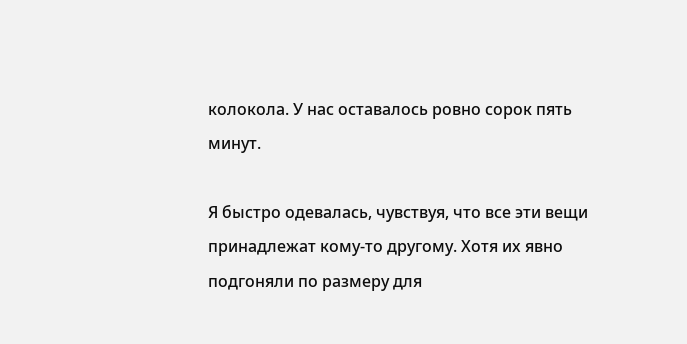колокола. У нас оставалось ровно сорок пять минут.

Я быстро одевалась, чувствуя, что все эти вещи принадлежат кому-то другому. Хотя их явно подгоняли по размеру для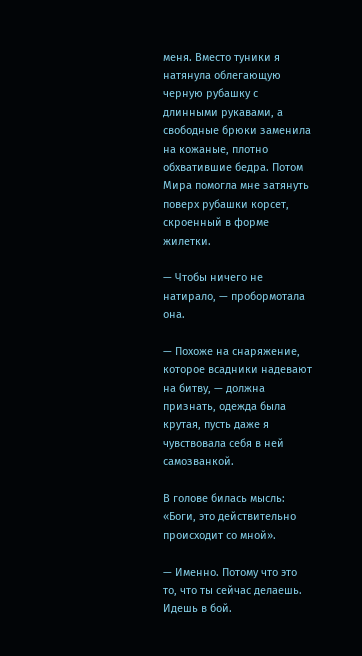меня. Вместо туники я натянула облегающую черную рубашку с длинными рукавами, а свободные брюки заменила на кожаные, плотно обхватившие бедра. Потом Мира помогла мне затянуть поверх рубашки корсет, скроенный в форме жилетки.

— Чтобы ничего не натирало, — пробормотала она.

— Похоже на снаряжение, которое всадники надевают на битву, — должна признать, одежда была крутая, пусть даже я чувствовала себя в ней самозванкой.

В голове билась мысль: «Боги, это действительно происходит со мной».

— Именно. Потому что это то, что ты сейчас делаешь. Идешь в бой.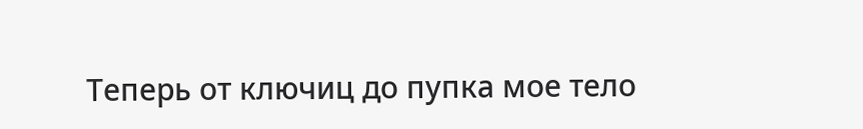Теперь от ключиц до пупка мое тело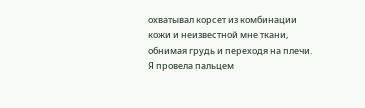охватывал корсет из комбинации кожи и неизвестной мне ткани, обнимая грудь и переходя на плечи. Я провела пальцем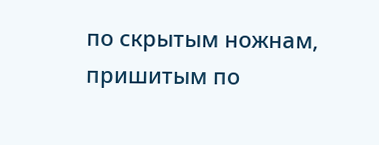по скрытым ножнам, пришитым по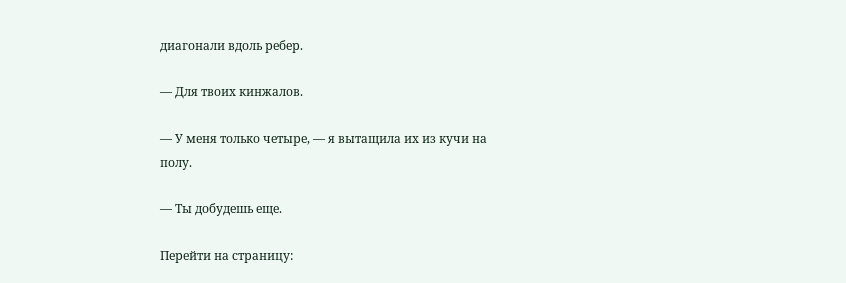диагонали вдоль ребер.

— Для твоих кинжалов.

— У меня только четыре, — я вытащила их из кучи на полу.

— Ты добудешь еще.

Перейти на страницу: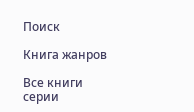Поиск

Книга жанров

Все книги серии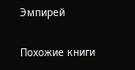Эмпирей

Похожие книги